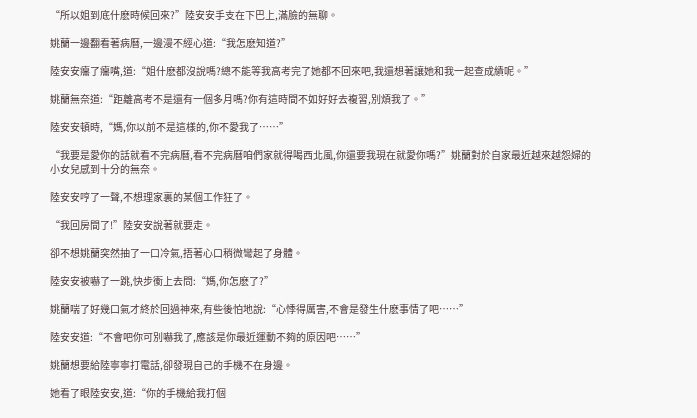“所以姐到底什麽時候回來?”陸安安手支在下巴上,滿臉的無聊。

姚蘭一邊翻看著病曆,一邊漫不經心道:“我怎麽知道?”

陸安安癟了癟嘴,道:“姐什麽都沒說嗎?總不能等我高考完了她都不回來吧,我還想著讓她和我一起查成績呢。”

姚蘭無奈道:“距離高考不是還有一個多月嗎?你有這時間不如好好去複習,別煩我了。”

陸安安頓時,“媽,你以前不是這樣的,你不愛我了……”

“我要是愛你的話就看不完病曆,看不完病曆咱們家就得喝西北風,你還要我現在就愛你嗎?”姚蘭對於自家最近越來越怨婦的小女兒感到十分的無奈。

陸安安哼了一聲,不想理家裏的某個工作狂了。

“我回房間了!”陸安安說著就要走。

卻不想姚蘭突然抽了一口冷氣,捂著心口稍微彎起了身體。

陸安安被嚇了一跳,快步衝上去問:“媽,你怎麽了?”

姚蘭喘了好幾口氣才終於回過神來,有些後怕地說:“心悸得厲害,不會是發生什麽事情了吧……”

陸安安道:“不會吧你可別嚇我了,應該是你最近運動不夠的原因吧……”

姚蘭想要給陸寧寧打電話,卻發現自己的手機不在身邊。

她看了眼陸安安,道:“你的手機給我打個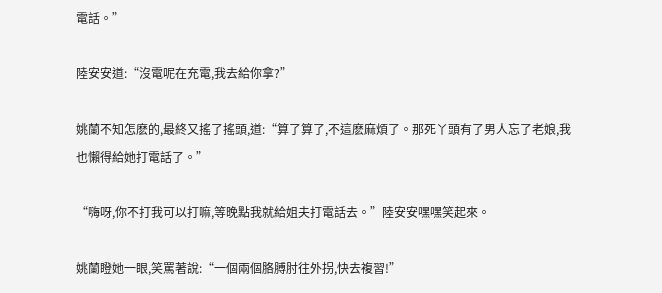電話。”

陸安安道:“沒電呢在充電,我去給你拿?”

姚蘭不知怎麽的,最終又搖了搖頭,道:“算了算了,不這麽麻煩了。那死丫頭有了男人忘了老娘,我也懶得給她打電話了。”

“嗨呀,你不打我可以打嘛,等晚點我就給姐夫打電話去。”陸安安嘿嘿笑起來。

姚蘭瞪她一眼,笑罵著說:“一個兩個胳膊肘往外拐,快去複習!”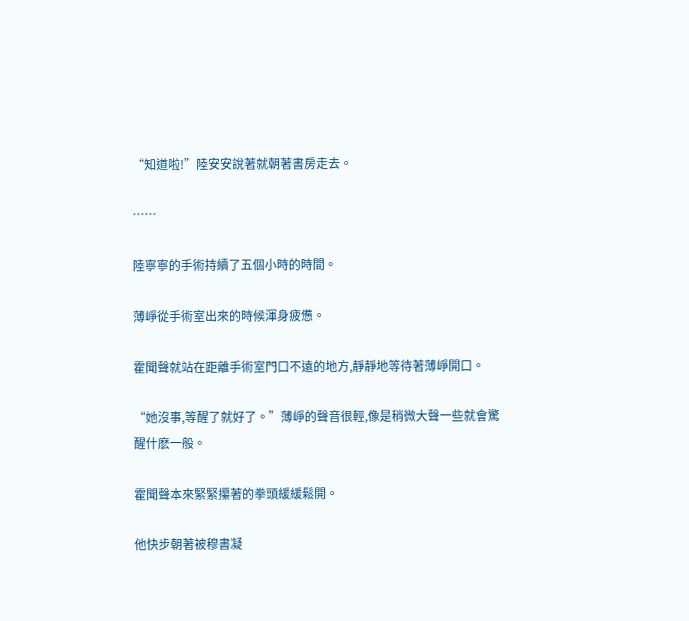“知道啦!”陸安安說著就朝著書房走去。

……

陸寧寧的手術持續了五個小時的時間。

薄崢從手術室出來的時候渾身疲憊。

霍聞聲就站在距離手術室門口不遠的地方,靜靜地等待著薄崢開口。

“她沒事,等醒了就好了。”薄崢的聲音很輕,像是稍微大聲一些就會驚醒什麽一般。

霍聞聲本來緊緊攥著的拳頭緩緩鬆開。

他快步朝著被穆書凝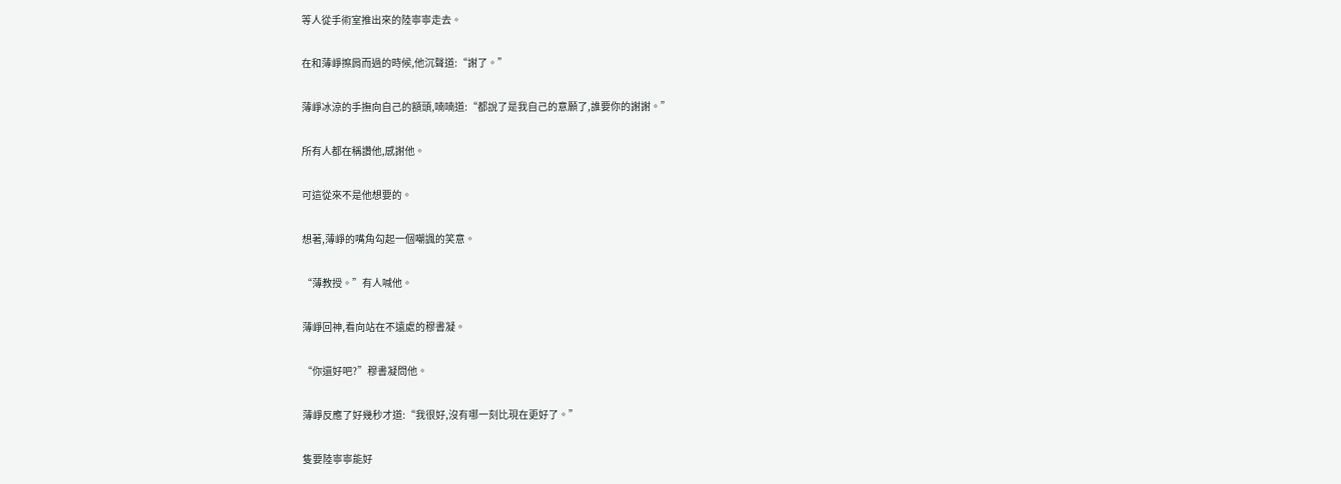等人從手術室推出來的陸寧寧走去。

在和薄崢擦肩而過的時候,他沉聲道:“謝了。”

薄崢冰涼的手撫向自己的額頭,喃喃道:“都說了是我自己的意願了,誰要你的謝謝。”

所有人都在稱讚他,感謝他。

可這從來不是他想要的。

想著,薄崢的嘴角勾起一個嘲諷的笑意。

“薄教授。”有人喊他。

薄崢回神,看向站在不遠處的穆書凝。

“你還好吧?”穆書凝問他。

薄崢反應了好幾秒才道:“我很好,沒有哪一刻比現在更好了。”

隻要陸寧寧能好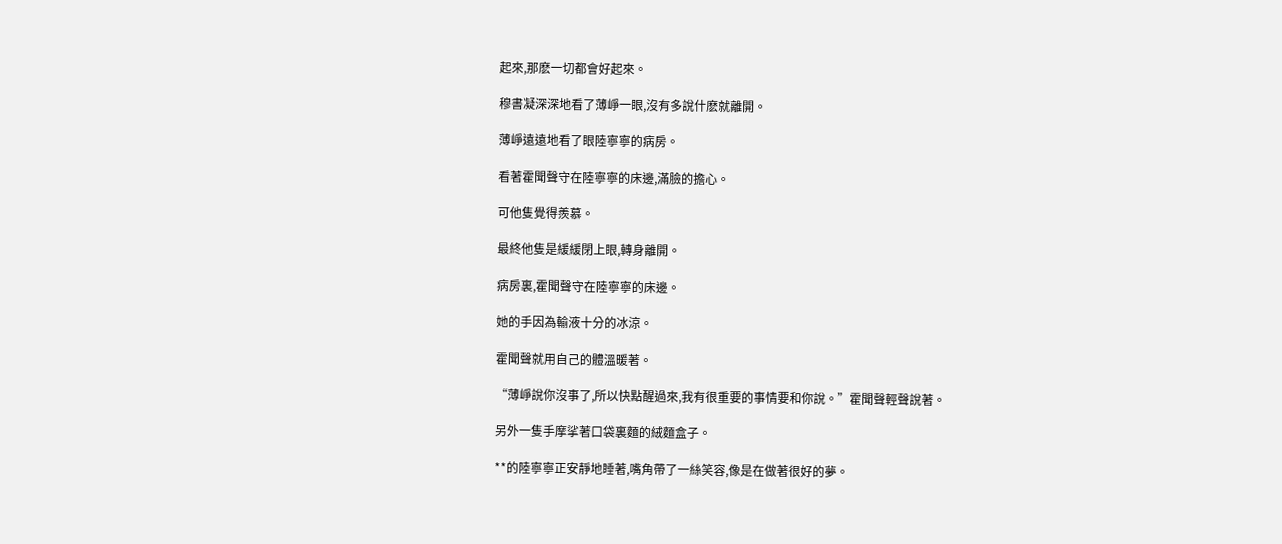起來,那麽一切都會好起來。

穆書凝深深地看了薄崢一眼,沒有多說什麽就離開。

薄崢遠遠地看了眼陸寧寧的病房。

看著霍聞聲守在陸寧寧的床邊,滿臉的擔心。

可他隻覺得羨慕。

最終他隻是緩緩閉上眼,轉身離開。

病房裏,霍聞聲守在陸寧寧的床邊。

她的手因為輸液十分的冰涼。

霍聞聲就用自己的體溫暖著。

“薄崢說你沒事了,所以快點醒過來,我有很重要的事情要和你說。”霍聞聲輕聲說著。

另外一隻手摩挲著口袋裏麵的絨麵盒子。

**的陸寧寧正安靜地睡著,嘴角帶了一絲笑容,像是在做著很好的夢。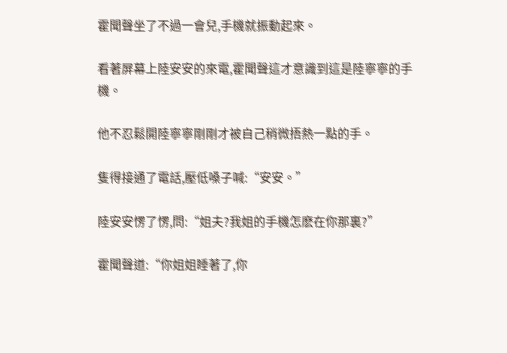霍聞聲坐了不過一會兒,手機就振動起來。

看著屏幕上陸安安的來電,霍聞聲這才意識到這是陸寧寧的手機。

他不忍鬆開陸寧寧剛剛才被自己稍微捂熱一點的手。

隻得接通了電話,壓低嗓子喊:“安安。”

陸安安愣了愣,問:“姐夫?我姐的手機怎麽在你那裏?”

霍聞聲道:“你姐姐睡著了,你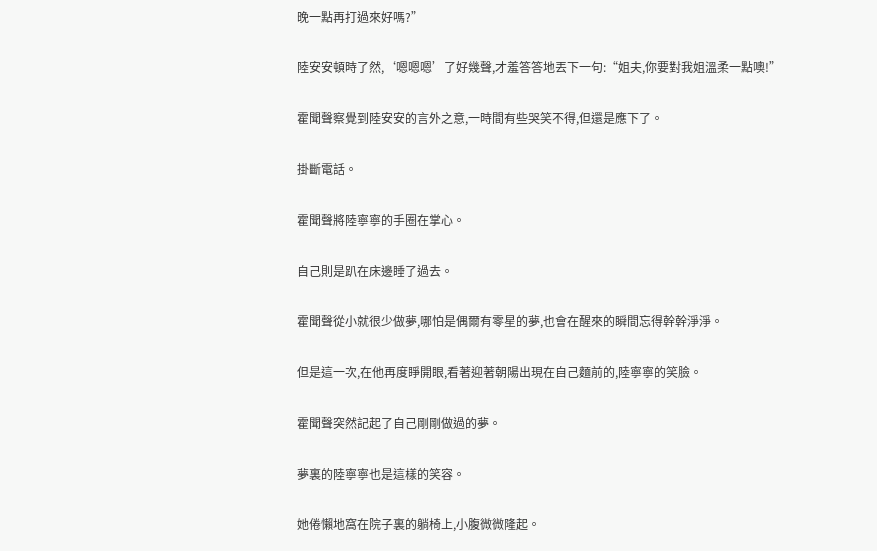晚一點再打過來好嗎?”

陸安安頓時了然,‘嗯嗯嗯’了好幾聲,才羞答答地丟下一句:“姐夫,你要對我姐溫柔一點噢!”

霍聞聲察覺到陸安安的言外之意,一時間有些哭笑不得,但還是應下了。

掛斷電話。

霍聞聲將陸寧寧的手圈在掌心。

自己則是趴在床邊睡了過去。

霍聞聲從小就很少做夢,哪怕是偶爾有零星的夢,也會在醒來的瞬間忘得幹幹淨淨。

但是這一次,在他再度睜開眼,看著迎著朝陽出現在自己麵前的,陸寧寧的笑臉。

霍聞聲突然記起了自己剛剛做過的夢。

夢裏的陸寧寧也是這樣的笑容。

她倦懶地窩在院子裏的躺椅上,小腹微微隆起。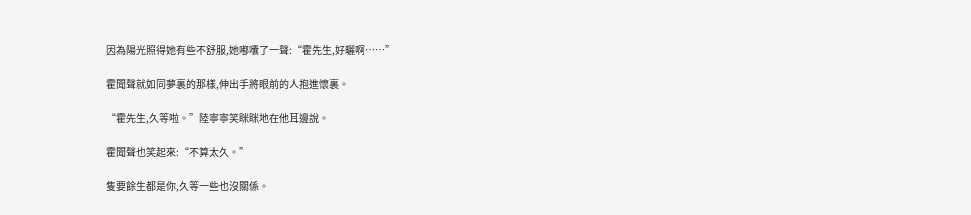因為陽光照得她有些不舒服,她嘟囔了一聲:“霍先生,好曬啊……”

霍聞聲就如同夢裏的那樣,伸出手將眼前的人抱進懷裏。

“霍先生,久等啦。”陸寧寧笑眯眯地在他耳邊說。

霍聞聲也笑起來:“不算太久。”

隻要餘生都是你,久等一些也沒關係。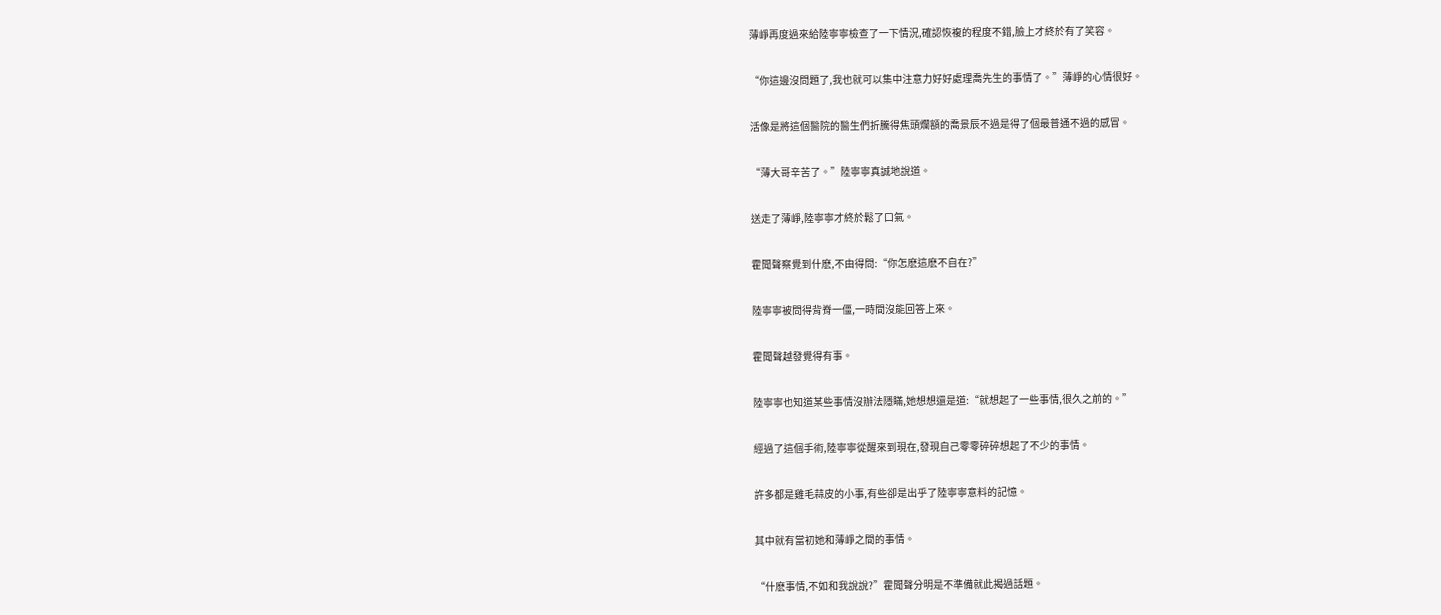薄崢再度過來給陸寧寧檢查了一下情況,確認恢複的程度不錯,臉上才終於有了笑容。

“你這邊沒問題了,我也就可以集中注意力好好處理喬先生的事情了。”薄崢的心情很好。

活像是將這個醫院的醫生們折騰得焦頭爛額的喬景辰不過是得了個最普通不過的感冒。

“薄大哥辛苦了。”陸寧寧真誠地說道。

送走了薄崢,陸寧寧才終於鬆了口氣。

霍聞聲察覺到什麽,不由得問:“你怎麽這麽不自在?”

陸寧寧被問得背脊一僵,一時間沒能回答上來。

霍聞聲越發覺得有事。

陸寧寧也知道某些事情沒辦法隱瞞,她想想還是道:“就想起了一些事情,很久之前的。”

經過了這個手術,陸寧寧從醒來到現在,發現自己零零碎碎想起了不少的事情。

許多都是雞毛蒜皮的小事,有些卻是出乎了陸寧寧意料的記憶。

其中就有當初她和薄崢之間的事情。

“什麽事情,不如和我說說?”霍聞聲分明是不準備就此揭過話題。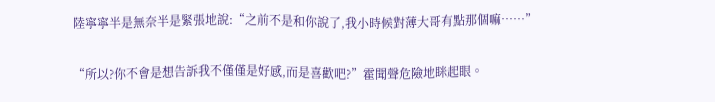陸寧寧半是無奈半是緊張地說:“之前不是和你說了,我小時候對薄大哥有點那個嘛……”

“所以?你不會是想告訴我不僅僅是好感,而是喜歡吧?”霍聞聲危險地眯起眼。